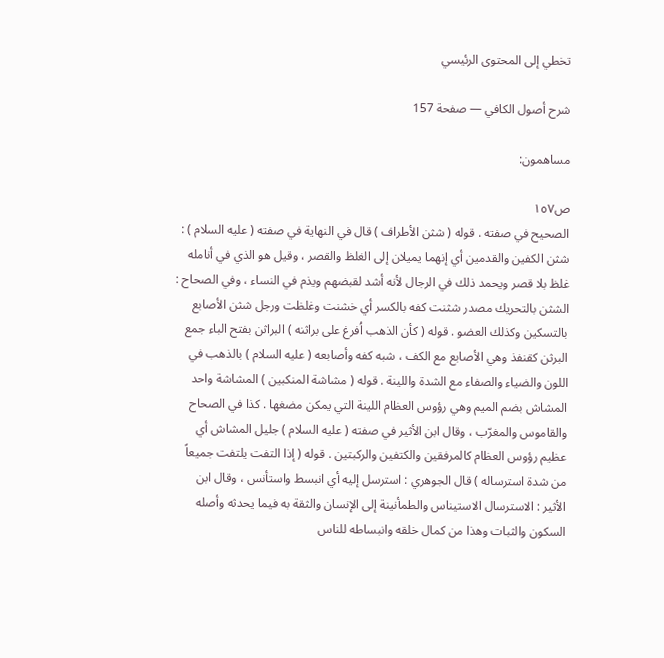تخطي إلى المحتوى الرئيسي

شرح أصول الكافي — صفحة 157

مساهمون:

ص١٥٧
الصحيح في صفته . قوله ( شثن الأطراف ) قال في النهاية في صفته ( عليه السلام ) : شثن الكفين والقدمين أي إنهما يميلان إلى الغلظ والقصر ، وقيل هو الذي في أنامله غلظ بلا قصر ويحمد ذلك في الرجال لأنه أشد لقبضهم ويذم في النساء ، وفي الصحاح : الشثن بالتحريك مصدر شثنت كفه بالكسر أي خشنت وغلظت ورجل شثن الأصابع بالتسكين وكذلك العضو . قوله ( كأن الذهب اُفرغ على براثنه ) البراثن بفتح الباء جمع البرثن كقنفذ وهي الأصابع مع الكف ، شبه كفه وأصابعه ( عليه السلام ) بالذهب في اللون والضياء والصفاء مع الشدة واللينة . قوله ( مشاشة المنكبين ) المشاشة واحد المشاش بضم الميم وهي رؤوس العظام اللينة التي يمكن مضغها . كذا في الصحاح والقاموس والمغرّب ، وقال ابن الأثير في صفته ( عليه السلام ) جليل المشاش أي عظيم رؤوس العظام كالمرفقين والكتفين والركبتين . قوله ( إذا التفت يلتفت جميعاً من شدة استرساله ) قال الجوهري : استرسل إليه أي انبسط واستأنس ، وقال ابن الأثير : الاسترسال الاستيناس والطمأنينة إلى الإنسان والثقة به فيما يحدثه وأصله السكون والثبات وهذا من كمال خلقه وانبساطه للناس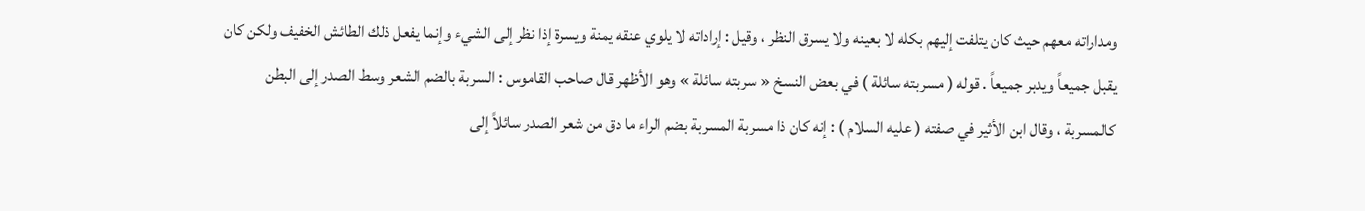ومداراته معهم حيث كان يتلفت إليهم بكله لا بعينه ولا يسرق النظر ، وقيل : إراداته لا يلوي عنقه يمنة ويسرة إذا نظر إلى الشيء وإنما يفعل ذلك الطائش الخفيف ولكن كان يقبل جميعاً ويدبر جميعاً . قوله ( مسربته سائلة ) في بعض النسخ « سربته سائلة » وهو الأظهر قال صاحب القاموس : السربة بالضم الشعر وسط الصدر إلى البطن كالمسربة ، وقال ابن الأثير في صفته ( عليه السلام ) : إنه كان ذا مسربة المسربة بضم الراء ما دق من شعر الصدر سائلاً إلى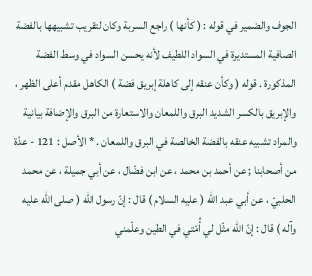الجوف والضمير في قوله : ( كأنها ) راجع السربة وكان لتقريب تشبيهها بالفضة الصافية المستديرة في السواد اللطيف لأنه يحسن السواد في وسط الفضة المذكورة . قوله ( وكأن عنقه إلى كاهلة إبريق فضة ) الكاهل مقدم أعلى الظهر ، والإبريق بالكسر الشديد البرق واللمعان والاستعارة من البرق والإضافة بيانية والمراد تشبيه عنقه بالفضة الخالصة في البرق واللمعان . * الأصل : 121 - عدّة من أصحابنا ; عن أحمد بن محمد ، عن ابن فضّال ، عن أبي جميلة ، عن محمد الحلبيّ ، عن أبي عبد الله ( عليه السلام ) قال : إنّ رسول الله ( صلى الله عليه وآله ) قال : إنّ الله مثّل لي أُمّتي في الطين وعلّمني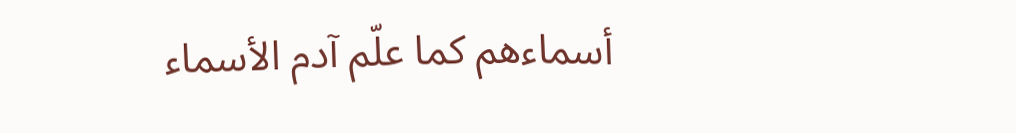أسماءهم كما علّم آدم الأسماء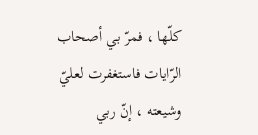كلّها ، فمرّ بي أصحاب الرّايات فاستغفرت لعليّ وشيعته ، إنّ ربي